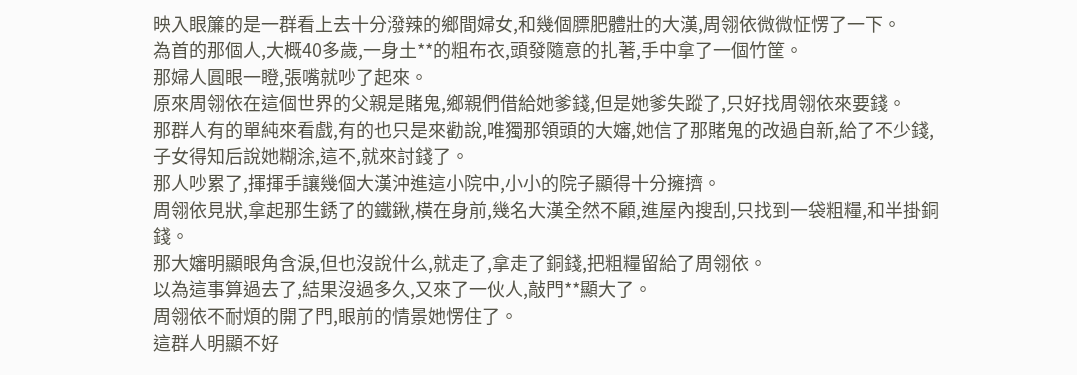映入眼簾的是一群看上去十分潑辣的鄉間婦女,和幾個膘肥體壯的大漢,周翎依微微怔愣了一下。
為首的那個人,大概40多歲,一身土**的粗布衣,頭發隨意的扎著,手中拿了一個竹筐。
那婦人圓眼一瞪,張嘴就吵了起來。
原來周翎依在這個世界的父親是賭鬼,鄉親們借給她爹錢,但是她爹失蹤了,只好找周翎依來要錢。
那群人有的單純來看戲,有的也只是來勸說,唯獨那領頭的大嬸,她信了那賭鬼的改過自新,給了不少錢,子女得知后說她糊涂,這不,就來討錢了。
那人吵累了,揮揮手讓幾個大漢沖進這小院中,小小的院子顯得十分擁擠。
周翎依見狀,拿起那生銹了的鐵鍬,橫在身前,幾名大漢全然不顧,進屋內搜刮,只找到一袋粗糧,和半掛銅錢。
那大嬸明顯眼角含淚,但也沒說什么,就走了,拿走了銅錢,把粗糧留給了周翎依。
以為這事算過去了,結果沒過多久,又來了一伙人,敲門**顯大了。
周翎依不耐煩的開了門,眼前的情景她愣住了。
這群人明顯不好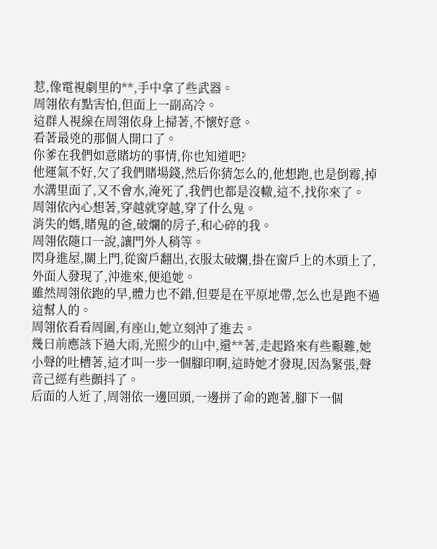惹,像電視劇里的**,手中拿了些武器。
周翎依有點害怕,但面上一副高冷。
這群人視線在周翎依身上掃著,不懷好意。
看著最兇的那個人開口了。
你爹在我們如意賭坊的事情,你也知道吧?
他運氣不好,欠了我們賭場錢,然后你猜怎么的,他想跑,也是倒霉,掉水溝里面了,又不會水,淹死了,我們也都是沒轍,這不,找你來了。
周翎依內心想著,穿越就穿越,穿了什么鬼。
消失的媽,賭鬼的爸,破爛的房子,和心碎的我。
周翎依隨口一說,讓門外人稍等。
閃身進屋,關上門,從窗戶翻出,衣服太破爛,掛在窗戶上的木頭上了,外面人發現了,沖進來,便追她。
雖然周翎依跑的早,體力也不錯,但要是在平原地帶,怎么也是跑不過這幫人的。
周翎依看看周圍,有座山,她立刻沖了進去。
幾日前應該下過大雨,光照少的山中,還**著,走起路來有些艱難,她小聲的吐槽著,這才叫一步一個腳印啊,這時她才發現,因為緊張,聲音己經有些顫抖了。
后面的人近了,周翎依一邊回頭,一邊拼了命的跑著,腳下一個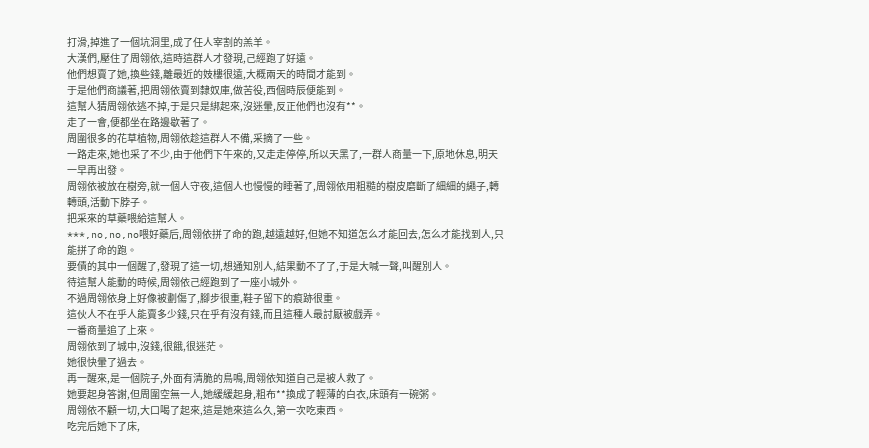打滑,掉進了一個坑洞里,成了任人宰割的羔羊。
大漢們,壓住了周翎依,這時這群人才發現,己經跑了好遠。
他們想賣了她,換些錢,離最近的妓樓很遠,大概兩天的時間才能到。
于是他們商議著,把周翎依賣到隸奴庫,做苦役,西個時辰便能到。
這幫人猜周翎依逃不掉,于是只是綁起來,沒迷暈,反正他們也沒有**。
走了一會,便都坐在路邊歇著了。
周圍很多的花草植物,周翎依趁這群人不備,采摘了一些。
一路走來,她也采了不少,由于他們下午來的,又走走停停,所以天黑了,一群人商量一下,原地休息,明天一早再出發。
周翎依被放在樹旁,就一個人守夜,這個人也慢慢的睡著了,周翎依用粗糙的樹皮磨斷了細細的繩子,轉轉頭,活動下脖子。
把采來的草藥喂給這幫人。
***,no,no,no喂好藥后,周翎依拼了命的跑,越遠越好,但她不知道怎么才能回去,怎么才能找到人,只能拼了命的跑。
要債的其中一個醒了,發現了這一切,想通知別人,結果動不了了,于是大喊一聲,叫醒別人。
待這幫人能動的時候,周翎依己經跑到了一座小城外。
不過周翎依身上好像被劃傷了,腳步很重,鞋子留下的痕跡很重。
這伙人不在乎人能賣多少錢,只在乎有沒有錢,而且這種人最討厭被戲弄。
一番商量追了上來。
周翎依到了城中,沒錢,很餓,很迷茫。
她很快暈了過去。
再一醒來,是一個院子,外面有清脆的鳥鳴,周翎依知道自己是被人救了。
她要起身答謝,但周圍空無一人,她緩緩起身,粗布**換成了輕薄的白衣,床頭有一碗粥。
周翎依不顧一切,大口喝了起來,這是她來這么久,第一次吃東西。
吃完后她下了床,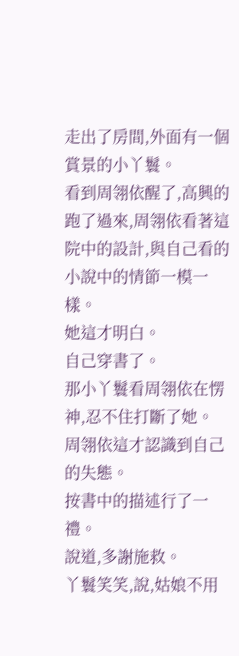走出了房間,外面有一個賞景的小丫鬟。
看到周翎依醒了,高興的跑了過來,周翎依看著這院中的設計,與自己看的小說中的情節一模一樣。
她這才明白。
自己穿書了。
那小丫鬟看周翎依在愣神,忍不住打斷了她。
周翎依這才認識到自己的失態。
按書中的描述行了一禮。
說道,多謝施救。
丫鬟笑笑,說,姑娘不用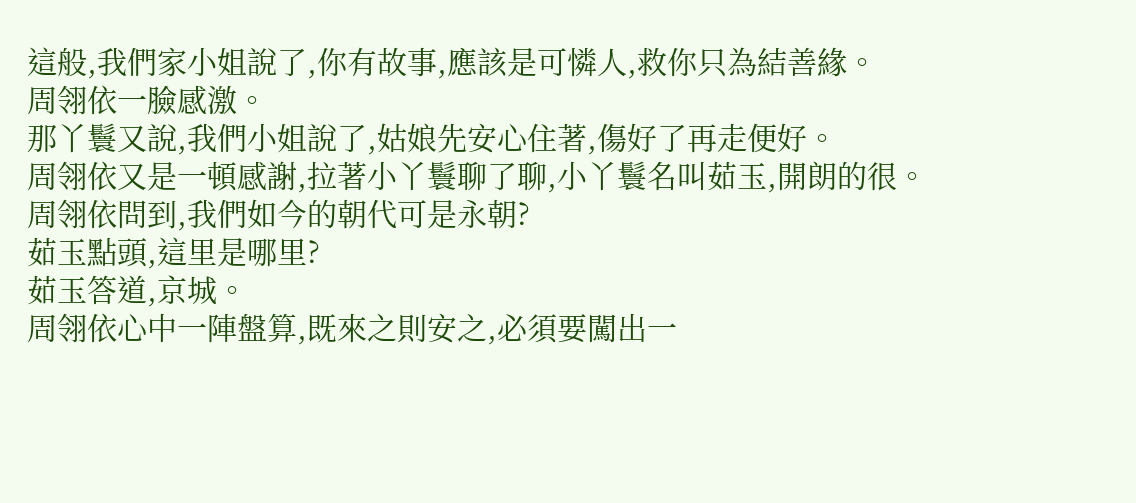這般,我們家小姐說了,你有故事,應該是可憐人,救你只為結善緣。
周翎依一臉感激。
那丫鬟又說,我們小姐說了,姑娘先安心住著,傷好了再走便好。
周翎依又是一頓感謝,拉著小丫鬟聊了聊,小丫鬟名叫茹玉,開朗的很。
周翎依問到,我們如今的朝代可是永朝?
茹玉點頭,這里是哪里?
茹玉答道,京城。
周翎依心中一陣盤算,既來之則安之,必須要闖出一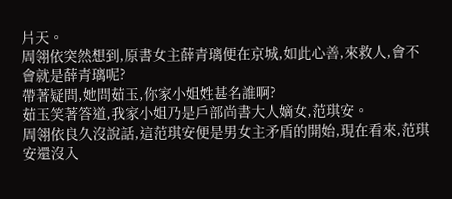片天。
周翎依突然想到,原書女主薛青璃便在京城,如此心善,來救人,會不會就是薛青璃呢?
帶著疑問,她問茹玉,你家小姐姓甚名誰啊?
茹玉笑著答道,我家小姐乃是戶部尚書大人嫡女,范琪安。
周翎依良久沒說話,這范琪安便是男女主矛盾的開始,現在看來,范琪安還沒入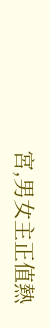宮,男女主正值熱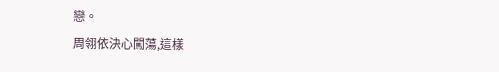戀。
周翎依決心闖蕩,這樣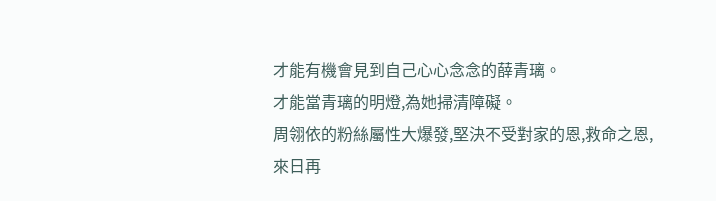才能有機會見到自己心心念念的薛青璃。
才能當青璃的明燈,為她掃清障礙。
周翎依的粉絲屬性大爆發,堅決不受對家的恩,救命之恩,來日再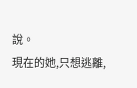說。
現在的她,只想逃離,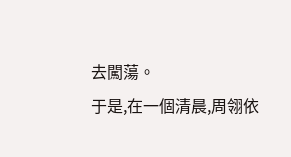去闖蕩。
于是,在一個清晨,周翎依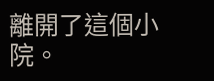離開了這個小院。